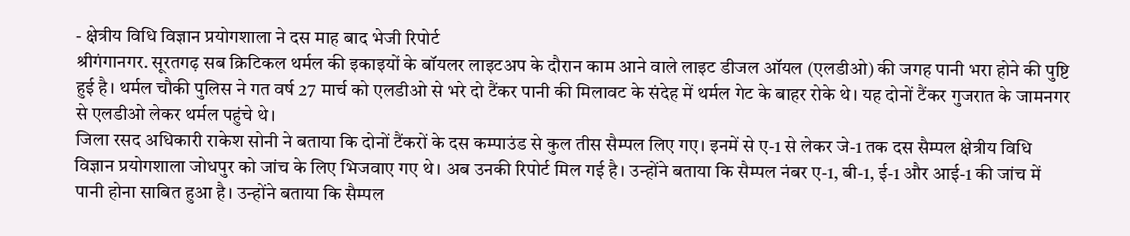- क्षेत्रीय विधि विज्ञान प्रयोगशाला ने दस माह बाद भेजी रिपोर्ट
श्रीगंगानगर. सूरतगढ़ सब क्रिटिकल थर्मल की इकाइयों के बॉयलर लाइटअप के दौरान काम आने वाले लाइट डीजल ऑयल (एलडीओ) की जगह पानी भरा होने की पुष्टि हुई है। थर्मल चौकी पुलिस ने गत वर्ष 27 मार्च को एलडीओ से भरे दो टैंकर पानी की मिलावट के संदेह में थर्मल गेट के बाहर रोके थे। यह दोनों टैंकर गुजरात के जामनगर से एलडीओ लेकर थर्मल पहुंचे थे।
जिला रसद अधिकारी राकेश सोनी ने बताया कि दोनों टैंकरों के दस कम्पाउंड से कुल तीस सैम्पल लिए गए। इनमें से ए-1 से लेकर जे-1 तक दस सैम्पल क्षेत्रीय विधि विज्ञान प्रयोगशाला जोधपुर को जांच के लिए भिजवाए गए थे। अब उनकी रिपोर्ट मिल गई है। उन्होंने बताया कि सैम्पल नंबर ए-1, बी-1, ई-1 और आई-1 की जांच में पानी होना साबित हुआ है। उन्होंने बताया कि सैम्पल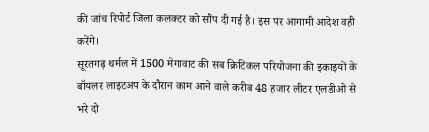की जांच रिपोर्ट जिला कलक्टर को सौंप दी गई है। इस पर आगामी आदेश वही करेंगे।
सूरतगढ़ थर्मल में 1500 मेगावाट की सब क्रिटिकल परियोजना की इकाइयों के बॉयलर लाइटअप के दौरान काम आने वाले करीब 48 हजार लीटर एलडीओ से भरे दो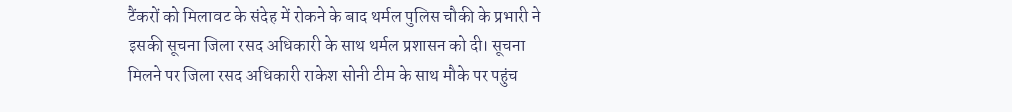टैंकरों को मिलावट के संदेह में रोकने के बाद थर्मल पुलिस चौकी के प्रभारी ने इसकी सूचना जिला रसद अधिकारी के साथ थर्मल प्रशासन को दी। सूचना मिलने पर जिला रसद अधिकारी राकेश सोनी टीम के साथ मौके पर पहुंच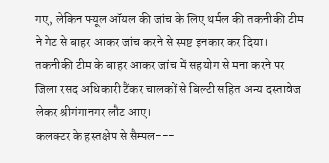गए, लेकिन फ्यूल ऑयल की जांच के लिए थर्मल की तकनीकी टीम ने गेट से बाहर आकर जांच करने से स्पष्ट इनकार कर दिया। तकनीकी टीम के बाहर आकर जांच में सहयोग से मना करने पर जिला रसद अधिकारी टैंकर चालकों से बिल्टी सहित अन्य दस्तावेज लेकर श्रीगंगानगर लौट आए।
कलक्टर के हस्तक्षेप से सैम्पल---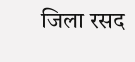जिला रसद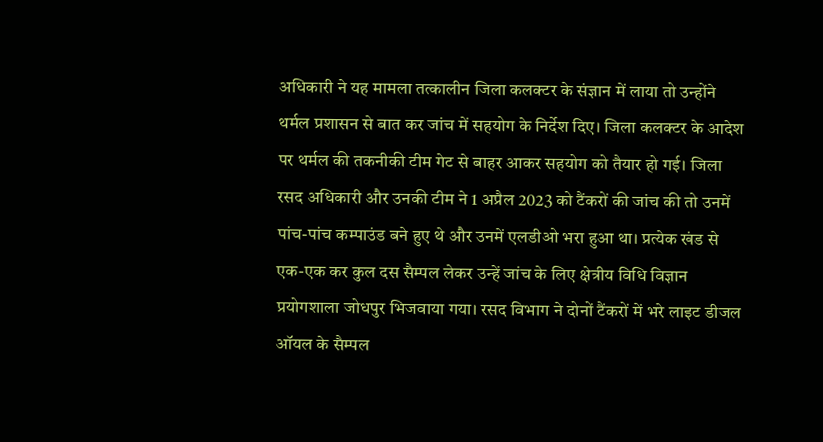अधिकारी ने यह मामला तत्कालीन जिला कलक्टर के संज्ञान में लाया तो उन्होंने थर्मल प्रशासन से बात कर जांच में सहयोग के निर्देश दिए। जिला कलक्टर के आदेश पर थर्मल की तकनीकी टीम गेट से बाहर आकर सहयोग को तैयार हो गई। जिला रसद अधिकारी और उनकी टीम ने 1 अप्रैल 2023 को टैंकरों की जांच की तो उनमें पांच-पांच कम्पाउंड बने हुए थे और उनमें एलडीओ भरा हुआ था। प्रत्येक खंड से एक-एक कर कुल दस सैम्पल लेकर उन्हें जांच के लिए क्षेत्रीय विधि विज्ञान प्रयोगशाला जोधपुर भिजवाया गया। रसद विभाग ने दोनों टैंकरों में भरे लाइट डीजल ऑयल के सैम्पल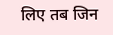लिए तब जिन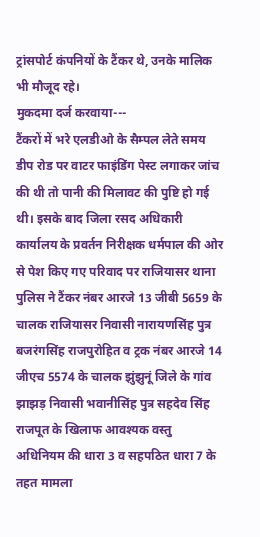ट्रांसपोर्ट कंपनियों के टैंकर थे, उनके मालिक भी मौजूद रहे।
मुकदमा दर्ज करवाया---
टैंकरों में भरे एलडीओ के सैम्पल लेते समय डीप रोड पर वाटर फाइंडिंग पेस्ट लगाकर जांच की थी तो पानी की मिलावट की पुष्टि हो गई थी। इसके बाद जिला रसद अधिकारी कार्यालय के प्रवर्तन निरीक्षक धर्मपाल की ओर से पेश किए गए परिवाद पर राजियासर थाना पुलिस ने टैंकर नंबर आरजे 13 जीबी 5659 के चालक राजियासर निवासी नारायणसिंह पुत्र बजरंगसिंह राजपुरोहित व ट्रक नंबर आरजे 14 जीएच 5574 के चालक झुंझुनूं जिले के गांव झाझड़ निवासी भवानीसिंह पुत्र सहदेव सिंह राजपूत के खिलाफ आवश्यक वस्तु अधिनियम की धारा 3 व सहपठित धारा 7 के तहत मामला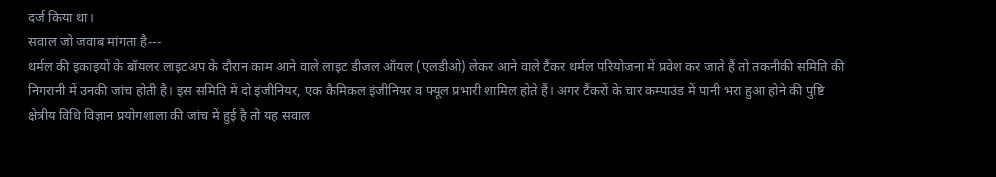दर्ज किया था।
सवाल जो जवाब मांगता है---
थर्मल की इकाइयों के बॉयलर लाइटअप के दौरान काम आने वाले लाइट डीजल ऑयल (एलडीओ) लेकर आने वाले टैंकर थर्मल परियोजना में प्रवेश कर जाते हैं तो तकनीकी समिति की निगरानी में उनकी जांच होती है। इस समिति में दो इंजीनियर, एक कैमिकल इंजीनियर व फ्यूल प्रभारी शामिल होते हैं। अगर टैंकरों के चार कम्पाउंड में पानी भरा हुआ होने की पुष्टि क्षेत्रीय विधि विज्ञान प्रयोगशाला की जांच में हुई है तो यह सवाल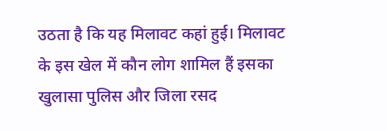उठता है कि यह मिलावट कहां हुई। मिलावट के इस खेल में कौन लोग शामिल हैं इसका खुलासा पुलिस और जिला रसद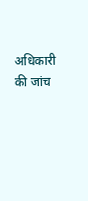अधिकारी की जांच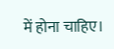में होना चाहिए।